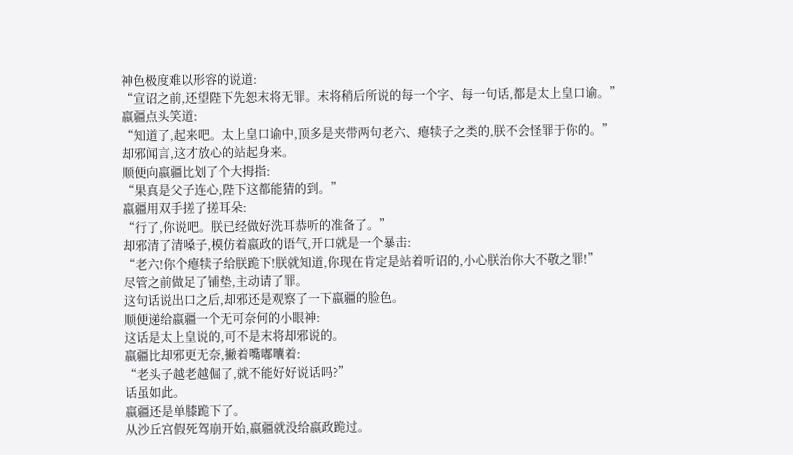神色极度难以形容的说道:
“宣诏之前,还望陛下先恕末将无罪。末将稍后所说的每一个字、每一句话,都是太上皇口谕。”
嬴疆点头笑道:
“知道了,起来吧。太上皇口谕中,顶多是夹带两句老六、瘪犊子之类的,朕不会怪罪于你的。”
却邪闻言,这才放心的站起身来。
顺便向嬴疆比划了个大拇指:
“果真是父子连心,陛下这都能猜的到。”
嬴疆用双手搓了搓耳朵:
“行了,你说吧。朕已经做好洗耳恭听的准备了。”
却邪清了清嗓子,模仿着嬴政的语气,开口就是一个暴击:
“老六!你个瘪犊子给朕跪下!朕就知道,你现在肯定是站着听诏的,小心朕治你大不敬之罪!”
尽管之前做足了铺垫,主动请了罪。
这句话说出口之后,却邪还是观察了一下嬴疆的脸色。
顺便递给嬴疆一个无可奈何的小眼神:
这话是太上皇说的,可不是末将却邪说的。
嬴疆比却邪更无奈,撇着嘴嘟囔着:
“老头子越老越倔了,就不能好好说话吗?”
话虽如此。
嬴疆还是单膝跪下了。
从沙丘宫假死驾崩开始,嬴疆就没给嬴政跪过。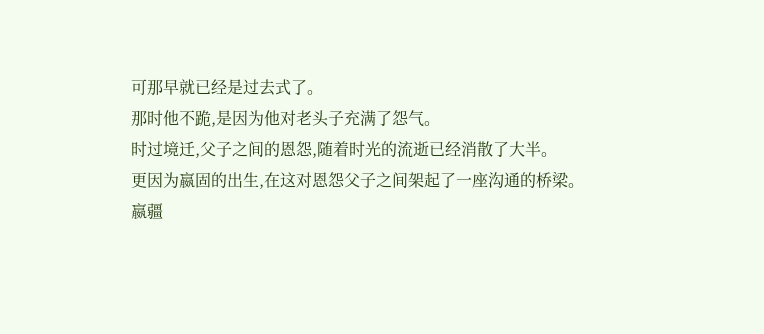可那早就已经是过去式了。
那时他不跪,是因为他对老头子充满了怨气。
时过境迁,父子之间的恩怨,随着时光的流逝已经消散了大半。
更因为嬴固的出生,在这对恩怨父子之间架起了一座沟通的桥梁。
嬴疆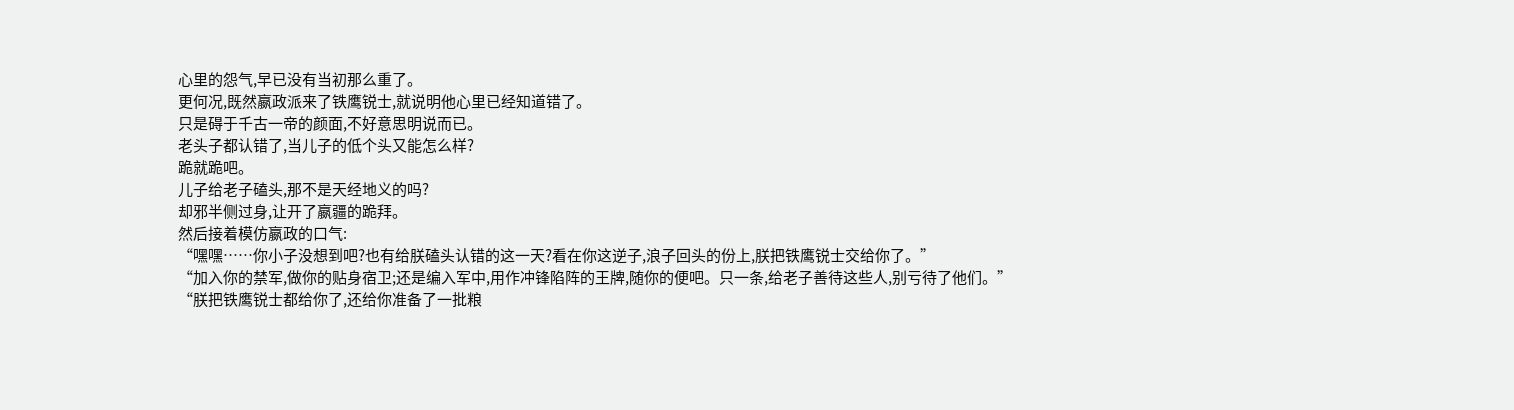心里的怨气,早已没有当初那么重了。
更何况,既然嬴政派来了铁鹰锐士,就说明他心里已经知道错了。
只是碍于千古一帝的颜面,不好意思明说而已。
老头子都认错了,当儿子的低个头又能怎么样?
跪就跪吧。
儿子给老子磕头,那不是天经地义的吗?
却邪半侧过身,让开了嬴疆的跪拜。
然后接着模仿嬴政的口气:
“嘿嘿……你小子没想到吧?也有给朕磕头认错的这一天?看在你这逆子,浪子回头的份上,朕把铁鹰锐士交给你了。”
“加入你的禁军,做你的贴身宿卫;还是编入军中,用作冲锋陷阵的王牌,随你的便吧。只一条,给老子善待这些人,别亏待了他们。”
“朕把铁鹰锐士都给你了,还给你准备了一批粮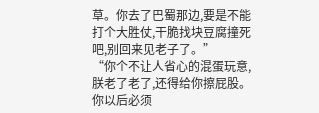草。你去了巴蜀那边,要是不能打个大胜仗,干脆找块豆腐撞死吧,别回来见老子了。”
“你个不让人省心的混蛋玩意,朕老了老了,还得给你擦屁股。你以后必须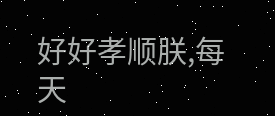好好孝顺朕,每天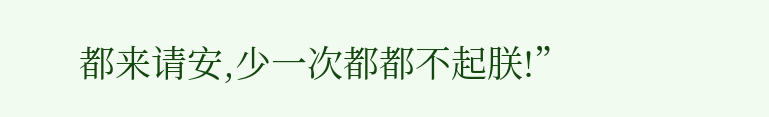都来请安,少一次都都不起朕!”